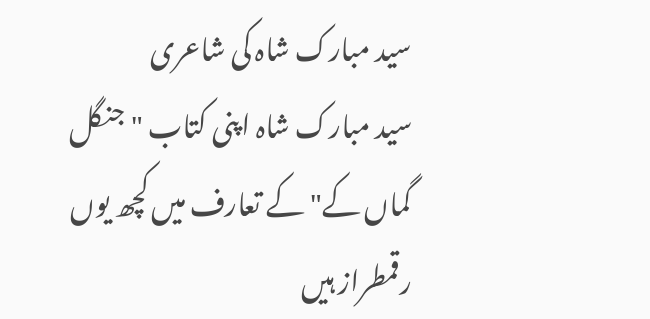سید مبارک شاہ کی شاعری
سید مبارک شاہ اپنی کتاب "جنگل گماں کے" کے تعارف میں کچھ یوں رقمطراز ہیں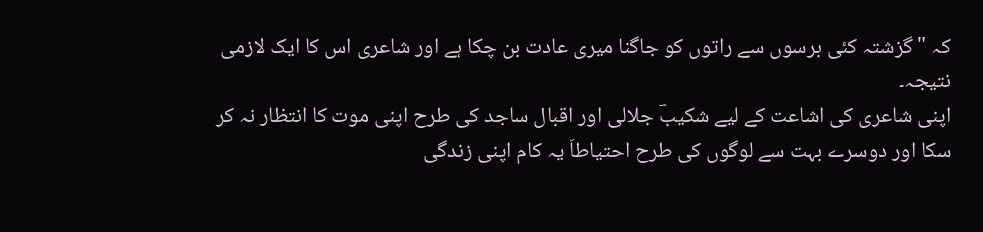کہ " گزشتہ کئی برسوں سے راتوں کو جاگنا میری عادت بن چکا ہے اور شاعری اس کا ایک لازمی نتیجہ۔
اپنی شاعری کی اشاعت کے لیے شکیبؔ جلالی اور اقبال ساجد کی طرح اپنی موت کا انتظار نہ کر سکا اور دوسرے بہت سے لوگوں کی طرح احتیاطاَ یہ کام اپنی زندگی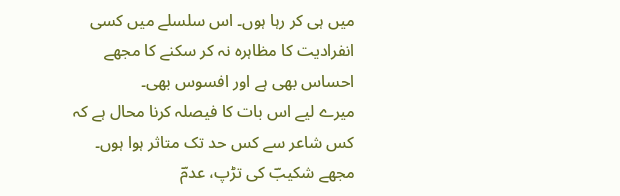میں ہی کر رہا ہوں۔ اس سلسلے میں کسی انفرادیت کا مظاہرہ نہ کر سکنے کا مجھے احساس بھی ہے اور افسوس بھی۔
میرے لیے اس بات کا فیصلہ کرنا محال ہے کہ کس شاعر سے کس حد تک متاثر ہوا ہوں۔ مجھے شکیبؔ کی تڑپ، عدمؔ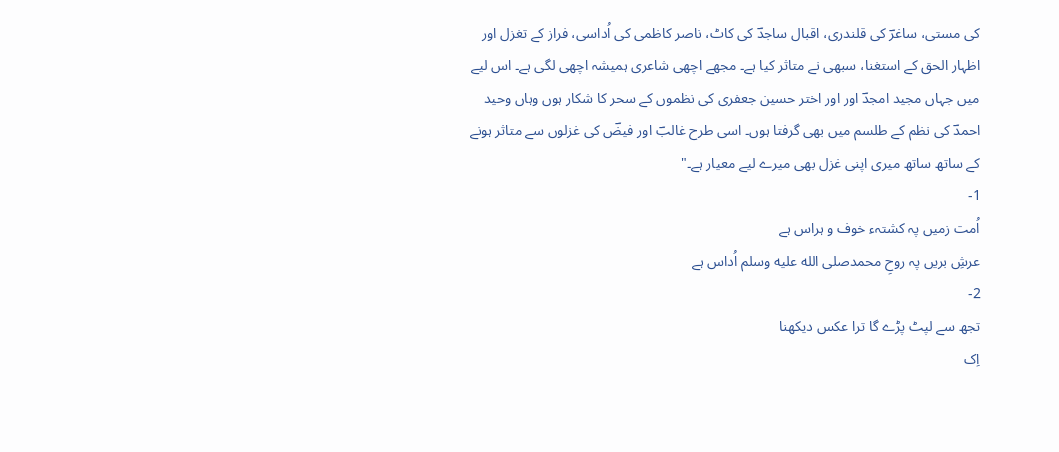کی مستی، ساغرؔ کی قلندری، اقبال ساجدؔ کی کاٹ، ناصر کاظمی کی اُداسی، فراز کے تغزل اور اظہار الحق کے استغنا، سبھی نے متاثر کیا ہے۔ مجھے اچھی شاعری ہمیشہ اچھی لگی ہے۔ اس لیے میں جہاں مجید امجدؔ اور اور اختر حسین جعفری کی نظموں کے سحر کا شکار ہوں وہاں وحید احمدؔ کی نظم کے طلسم میں بھی گرفتا ہوں۔ اسی طرح غالبؔ اور فیضؔ کی غزلوں سے متاثر ہونے کے ساتھ ساتھ میری اپنی غزل بھی میرے لیے معیار ہے۔"
1-
اُمت زمیں پہ کشتہء خوف و ہراس ہے
عرشِ بریں پہ روحِ محمدصلى الله عليه وسلم اُداس ہے
2-
تجھ سے لپٹ پڑے گا ترا عکس دیکھنا
اِک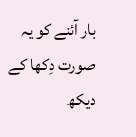بار آئنے کو یہ صورت دِکھا کے دیکھ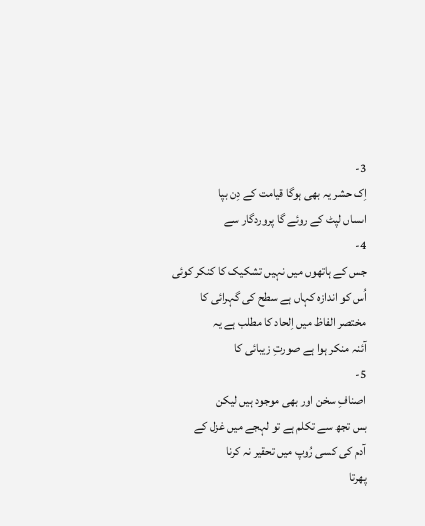3-
اِک حشر یہ بھی ہوگا قیامت کے دِن بپا
اںساں لپٹ کے روئے گا پروردگار سے
4-
جس کے ہاتھوں میں نہیں تشکیک کا کنکر کوئی
اُس کو اندازہ کہاں ہے سطح کی گہرائی کا
مختصر الفاظ میں اِلحاد کا مطلب ہے یہ
آئنہ منکر ہوا ہے صورتِ زیبائی کا
5-
اصنافِ سخن اور بھی موجود ہیں لیکن
بس تجھ سے تکلم ہے تو لہجے میں غزل کے
آدم کی کسی رُوپ میں تحقیر نہ کرنا
پھرتا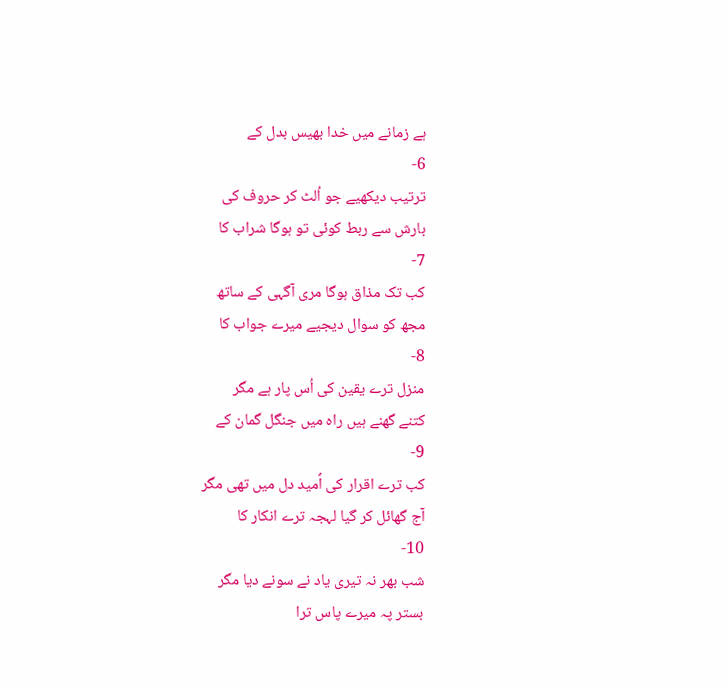ہے زمانے میں خدا بھیس بدل کے
6-
ترتیب دیکھیے جو اُلٹ کر حروف کی
بارش سے ربط کوئی تو ہوگا شراب کا
7-
کب تک مذاق ہوگا مری آگہی کے ساتھ
مجھ کو سوال دیجیے میرے جواب کا
8-
منزل ترے یقین کی اُس پار ہے مگر
کتنے گھنے ہیں راہ میں جنگل گمان کے
9-
کب ترے اقرار کی اؐمید دل میں تھی مگر
آج گھائل کر گیا لہجہ ترے انکار کا
10-
شب بھر نہ تیری یاد نے سونے دیا مگر
بستر پہ میرے پاس ترا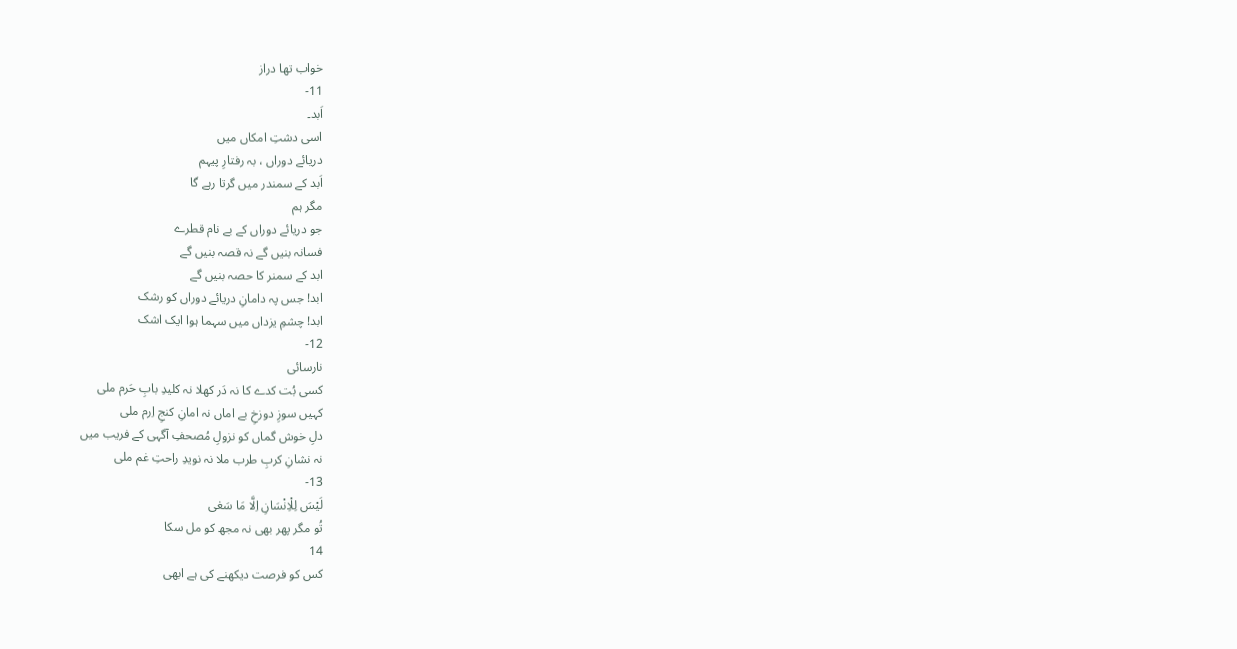خواب تھا دراز
11-
اَبد۔
اسی دشتِ امکاں میں
دریائے دوراں ، بہ رفتارِ پیہم
اَبد کے سمندر میں گرتا رہے گا
مگر ہم
جو دریائے دوراں کے بے نام قطرے
فسانہ بنیں گے نہ قصہ بنیں گے
ابد کے سمنر کا حصہ بنیں گے
ابد! جس پہ دامانِ دریائے دوراں کو رشک
ابد! چشمِ یزداں میں سہما ہوا ایک اشک
12-
نارسائی
کسی بُت کدے کا نہ دَر کھلا نہ کلیدِ بابِ حَرم ملی
کہیں سوزِ دوزخِ بے اماں نہ امانِ کنجِ اِرم ملی
دلِ خوش گماں کو نزولِ مُصحفِ آگہی کے فریب میں
نہ نشانِ کربِ طرب ملا نہ نویدِ راحتِ غم ملی
13-
لَيْسَ لِلْاِنْسَانِ اِلَّا مَا سَعٰى
تُو مگر پھر بھی نہ مجھ کو مل سکا
14
کس کو فرصت دیکھنے کی ہے ابھی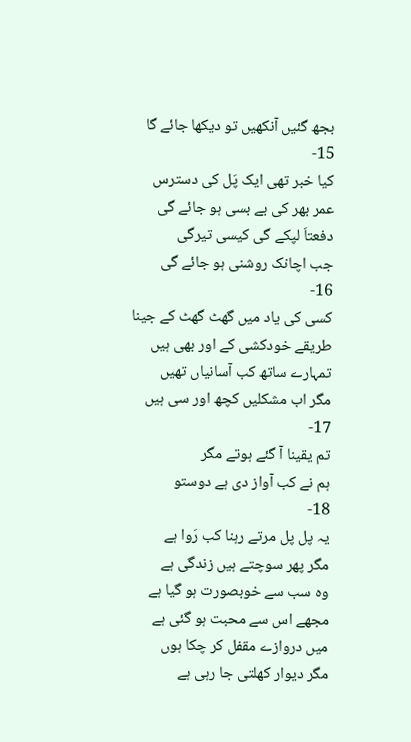بجھ گئیں آنکھیں تو دیکھا جائے گا
15-
کیا خبر تھی ایک پَل کی دسترس
عمر بھر کی بے بسی ہو جائے گی
دفعتاَ لپکے گی کیسی تیرگی
جب اچانک روشنی ہو جائے گی
16-
کسی کی یاد میں گھٹ گھٹ کے جینا
طریقے خودکشی کے اور بھی ہیں
تمہارے ساتھ کب آسانیاں تھیں
مگر اب مشکلیں کچھ اور سی ہیں
17-
تم یقینا آ گئے ہوتے مگر
ہم نے کب آواز دی ہے دوستو
18-
یہ پل پل مرتے رہنا کب رَوا ہے
مگر پھر سوچتے ہیں زندگی ہے
وہ سب سے خوبصورت ہو گیا ہے
مجھے اس سے محبت ہو گئی ہے
میں دروازے مقفل کر چکا ہوں
مگر دیوار کھلتی جا رہی ہے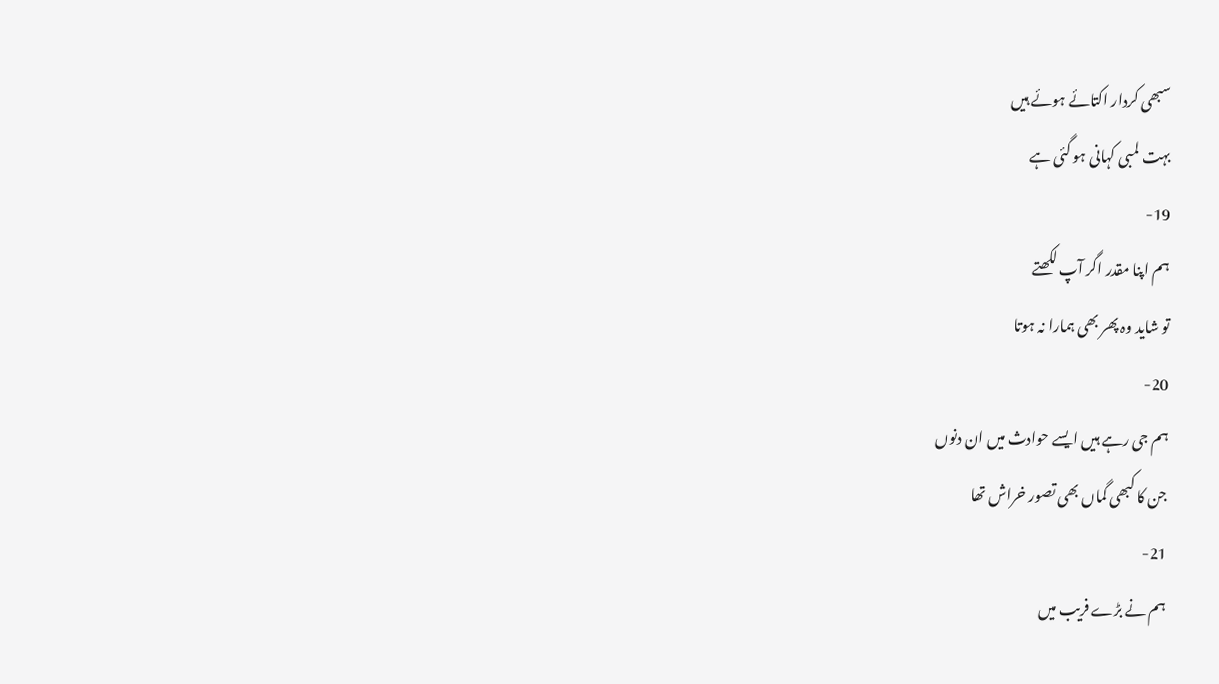سبھی کردار اکتائے ہوئے ہیں
بہت لمبی کہانی ہو گئی ہے
19-
ہم اپنا مقدر اگر آپ لکھتے
تو شاید وہ پھر بھی ہمارا نہ ہوتا
20-
ہم جی رہے ہیں ایسے حوادث میں ان دنوں
جن کا کبھی گماں بھی تصور خراش تھا
21-
ہم نے بڑے فریب میں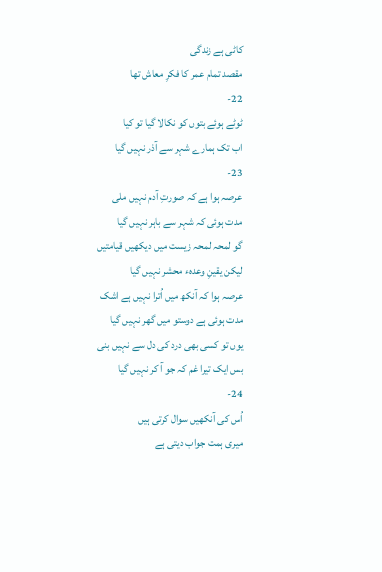کاٹی ہے زندگی
مقصد تمام عمر کا فکرِ معاش تھا
22-
ٹوٹے ہوئے بتوں کو نکالا گیا تو کیا
اب تک ہمارے شہر سے آذر نہیں گیا
23-
عرصہ ہوا ہے کہ صورتِ آدم نہیں ملی
مدت ہوئی کہ شہر سے باہر نہیں گیا
گو لمحہ لمحہ زیست میں دیکھیں قیامتیں
لیکن یقینِ وعدہء محشر نہیں گیا
عرصہ ہوا کہ آنکھ میں اُترا نہیں ہے اشک
مدت ہوئی ہے دوستو میں گھر نہیں گیا
یوں تو کسی بھی درد کی دل سے نہیں بنی
بس ایک تیرا غم کہ جو آ کر نہیں گیا
24-
اُس کی آنکھیں سوال کرتی ہیں
میری ہمت جواب دیتی ہے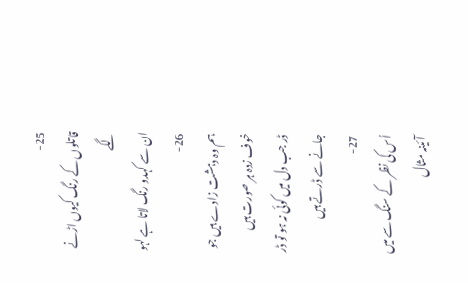25-
قاتلوں کے رنگ کیوں اڑنے لگے
ان سے کہدو رنگ لاتا ہے لہو
26-
ہم وہ دہشت زادے ہیں جو خوف زدہ ہر صورت ہیں
ڈر جب دل میں کوئی نہ ہو تو ڈر جانے سے ڈرتے ہیں
27-
اُس کی نظر کے سنگ سے میں آئینہ مثال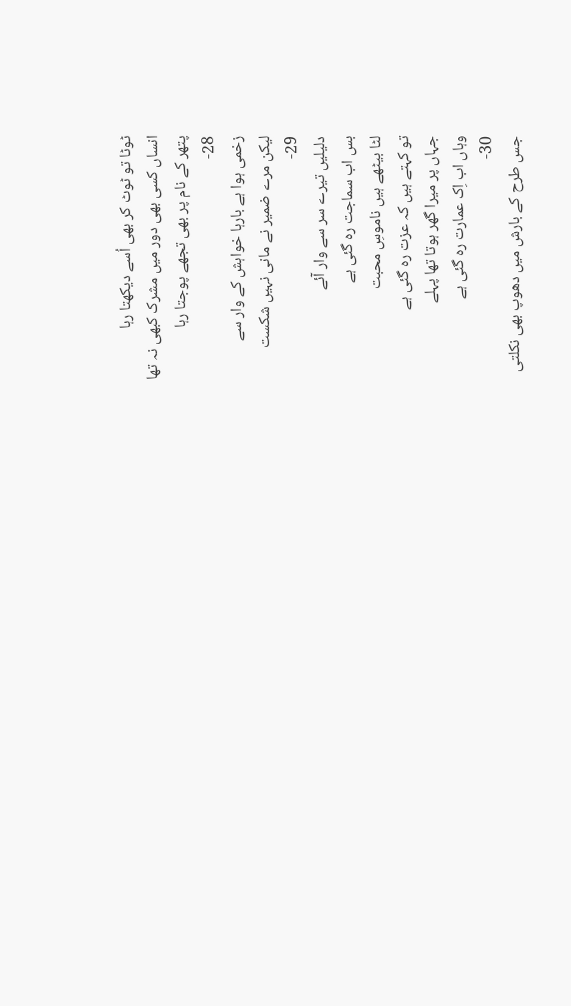ٹوٹا تو ٹوٹ کر بھی اُسے دیکھتا رہا
انساں کسی بھی دور میں مشرک کبھی نہ تھا
پتھر کے نام پر بھی تجھے پوجتا رہا
28-
زخمی ہوا ہے بارہا خواہش کے وار سے
لیکن مرے ضمیر نے مانی نہیں شکست
29-
دلیلیں تیرے سر سے وار آئے
بس اب سماجت رہ گئی ہے
لٹا بیٹھے ہیں ناموسِ محبت
تو کہتے ہیں کہ عزت رہ گئی ہے
جہاں پر میرا گھر ہوتا تھا پہلے
وہاں اب اِک عمارت رہ گئی ہے
30-
جس طرح کے بارش میں دھوپ بھی نکلتی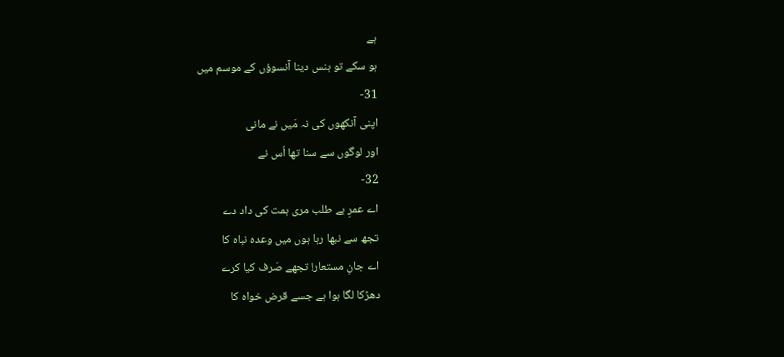ہے
ہو سکے تو ہنس دینا آنسوؤں کے موسم میں
31-
اپنی آنکھوں کی نہ مَیں نے مانی
اور لوگوں سے سنا تھا اُس نے
32-
اے عمرِ بے طلب مری ہمت کی داد دے
تجھ سے نبھا رہا ہوں میں وعدہ نباہ کا
اے جانِ مستعار! تجھے صَرف کیا کرے
دھڑکا لگا ہوا ہے جسے قرض خواہ کا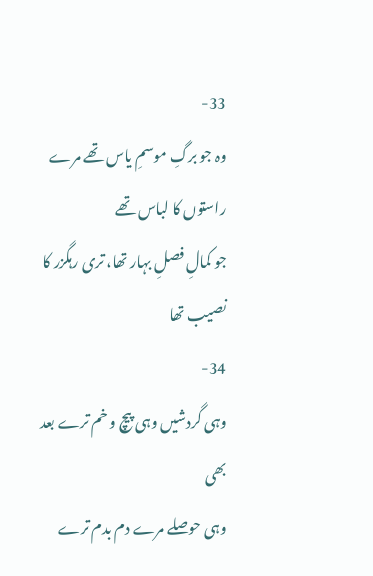33-
وہ جو برگِ موسمِ یاس تھے مرے راستوں کا لباس تھے
جو کمالِ فصلِ بہار تھا، تری رہگزر کا نصیب تھا
34-
وہی گردشیں وہی پیچ و خم ترے بعد بھی
وہی حوصلے مرے دم بدم ترے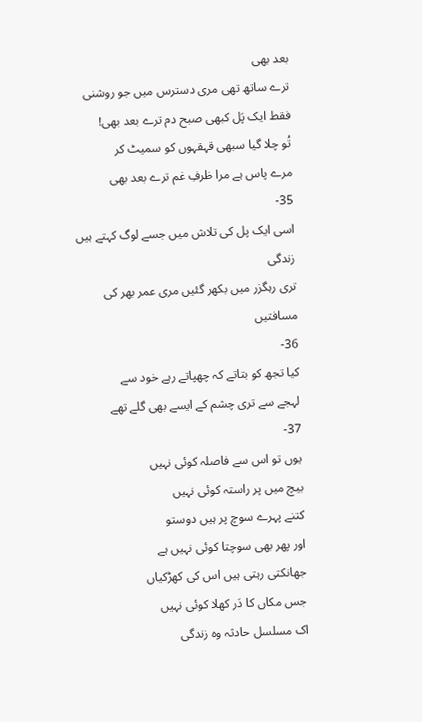بعد بھی
ترے ساتھ تھی مری دسترس میں جو روشنی
فقط ایک پَل کبھی صبح دم ترے بعد بھی!
تُو چلا گیا سبھی قہقہوں کو سمیٹ کر
مرے پاس ہے مرا ظرفِ غم ترے بعد بھی
35-
اسی ایک پل کی تلاش میں جسے لوگ کہتے ہیں زندگی
تری رہگزر میں بکھر گئیں مری عمر بھر کی مسافتیں
36-
کیا تجھ کو بتاتے کہ چھپاتے رہے خود سے
لہجے سے تری چشم کے ایسے بھی گلے تھے
37-
یوں تو اس سے فاصلہ کوئی نہیں
بیچ میں پر راستہ کوئی نہیں
کتنے پہرے سوچ پر ہیں دوستو
اور پھر بھی سوچتا کوئی نہیں ہے
جھانکتی رہتی ہیں اس کی کھڑکیاں
جس مکاں کا دَر کھلا کوئی نہیں
اک مسلسل حادثہ وہ زندگی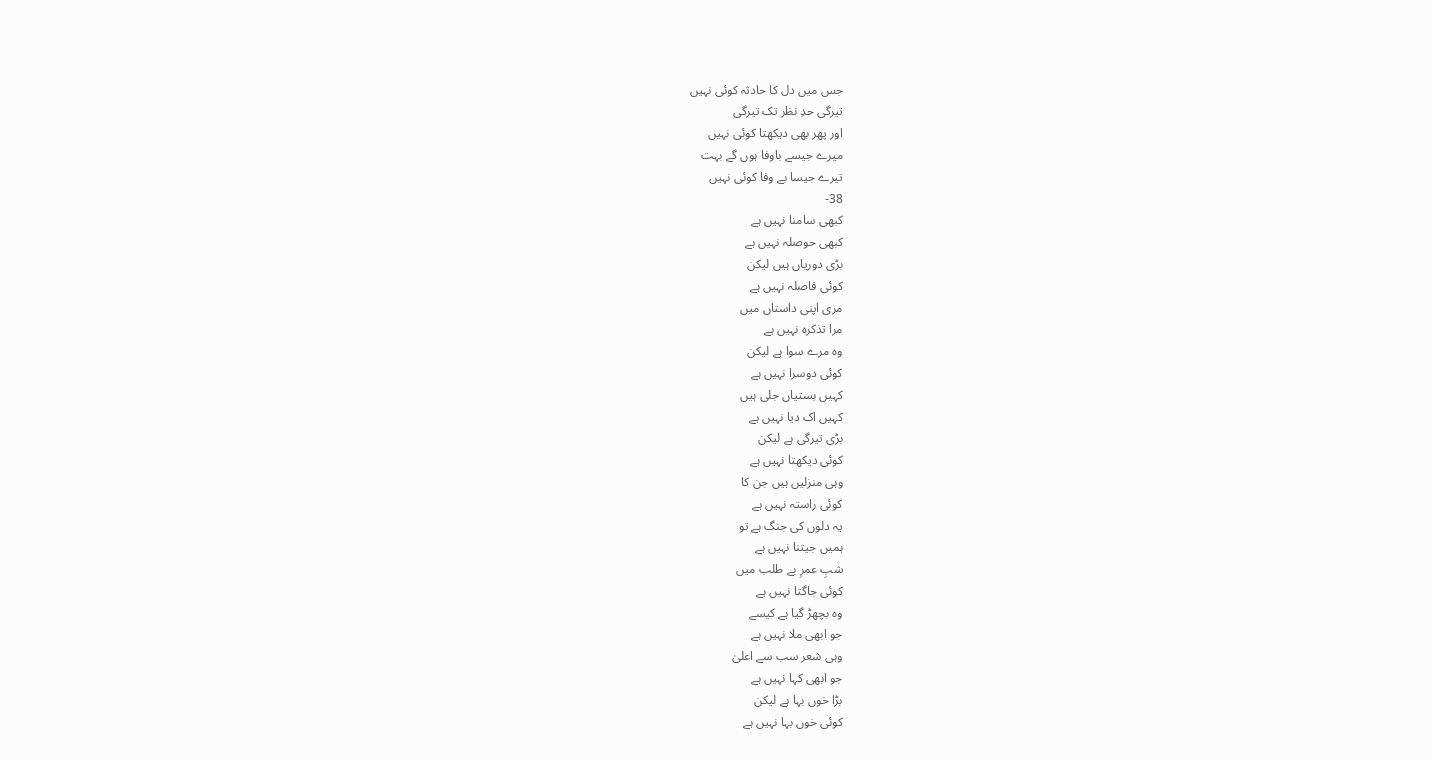جس میں دل کا حادثہ کوئی نہیں
تیرگی حدِ نظر تک تیرگی
اور پھر بھی دیکھتا کوئی نہیں
میرے جیسے باوفا ہوں گے بہت
تیرے جیسا بے وفا کوئی نہیں
38-
کبھی سامنا نہیں ہے
کبھی حوصلہ نہیں ہے
بڑی دوریاں ہیں لیکن
کوئی فاصلہ نہیں ہے
مری اپنی داستاں میں
مرا تذکرہ نہیں ہے
وہ مرے سوا ہے لیکن
کوئی دوسرا نہیں ہے
کہیں بستیاں جلی ہیں
کہیں اک دیا نہیں ہے
بڑی تیرگی ہے لیکن
کوئی دیکھتا نہیں ہے
وہی منزلیں ہیں جن کا
کوئی راستہ نہیں ہے
یہ دلوں کی جنگ ہے تو
ہمیں جیتنا نہیں ہے
شبِ عمرِ بے طلب میں
کوئی جاگتا نہیں ہے
وہ بچھڑ گیا ہے کیسے
جو ابھی ملا نہیں ہے
وہی شعر سب سے اعلیٰ
جو ابھی کہا نہیں ہے
بڑا خوں بہا ہے لیکن
کوئی خوں بہا نہیں ہے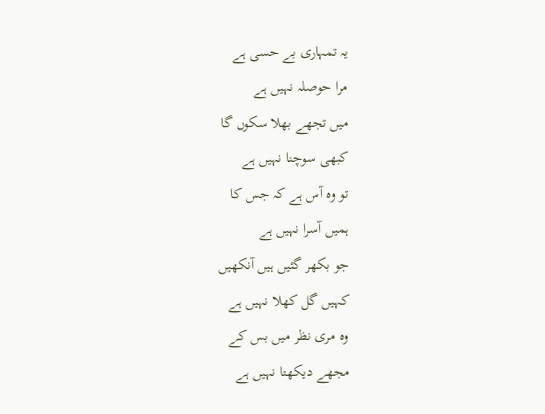یہ تمہاری بے حسی ہے
مرا حوصلہ نہیں ہے
میں تجھے بھلا سکوں گا
کبھی سوچنا نہیں ہے
تو وہ آس ہے کہ جس کا
ہمیں آسرا نہیں ہے
جو بکھر گئیں ہیں آنکھیں
کہیں گل کھلا نہیں ہے
وہ مری نظر میں بس کے
مجھے دیکھتا نہیں ہے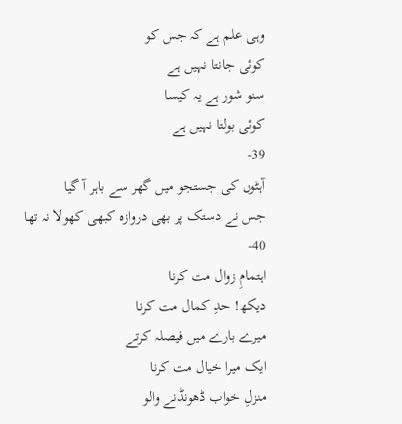وہی علم ہے کہ جس کو
کوئی جانتا نہیں ہے
سنو شور ہے یہ کیسا
کوئی بولتا نہیں ہے
39-
آہٹوں کی جستجو میں گھر سے باہر آ گیا
جس نے دستک پر بھی دروازہ کبھی کھولا نہ تھا
40-
اہتمامِ زوال مت کرنا
دیکھ! حدِ کمال مت کرنا
میرے بارے میں فیصلہ کرتے
ایک میرا خیال مت کرنا
منزلِ خواب ڈھونڈنے والو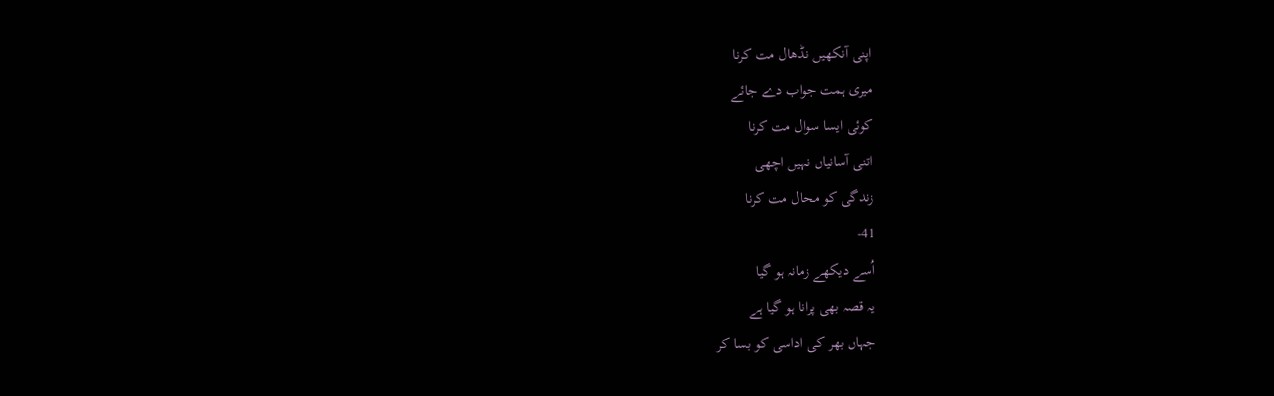اپنی آنکھیں نڈھال مت کرنا
میری ہمت جواب دے جائے
کوئی ایسا سوال مت کرنا
اتنی آسانیاں نہیں اچھی
زندگی کو محال مت کرنا
41-
اُسے دیکھے زمانہ ہو گیا
یہ قصہ بھی پرانا ہو گیا ہے
جہاں بھر کی اداسی کو بسا کر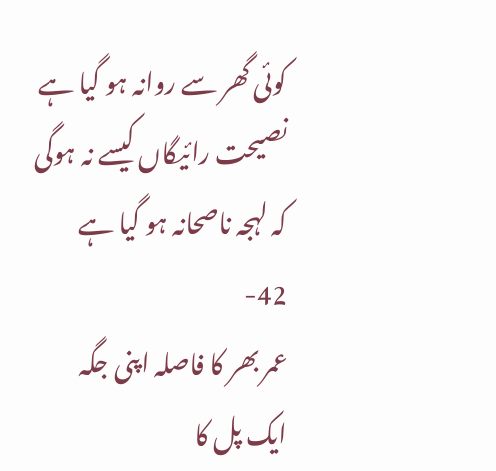کوئی گھر سے روانہ ہو گیا ہے
نصیحت رائیگاں کیسے نہ ہوگی
کہ لہجہ ناصحانہ ہو گیا ہے
42-
عمر بھر کا فاصلہ اپنی جگہ
ایک پل کا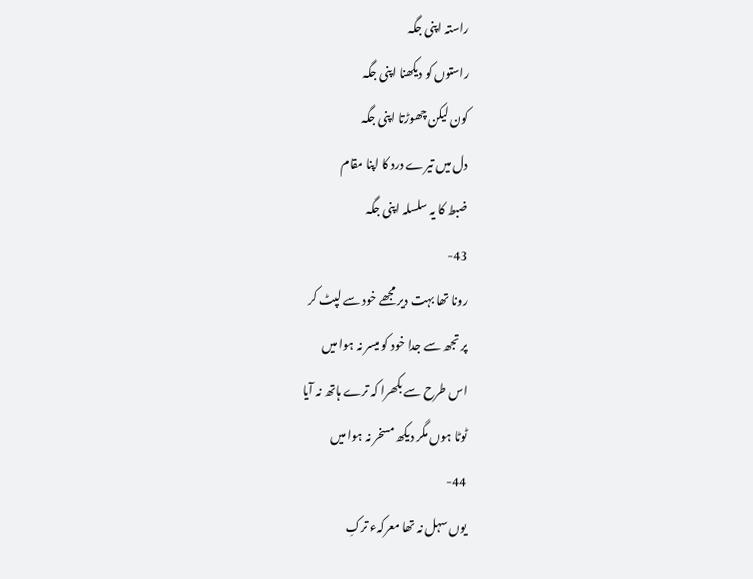راستہ اپنی جگہ
راستوں کو دیکھنا اپنی جگہ
کون لیکن چھوڑتا اپنی جگہ
دل میں تیرے درد کا اپنا مقام
ضبط کا یہ سلسلہ اپنی جگہ
43-
رونا تھا بہت دیر مجھے خود سے لپٹ کر
پر تجھ سے جدا خود کو میسر نہ ہوا میں
اس طرح سے بکھرا کہ ترے ہاتھ نہ آیا
ٹوٹا ہوں مگر دیکھ مسخر نہ ہوا میں
44-
یوں سہل نہ تھا معرکہء ترکِ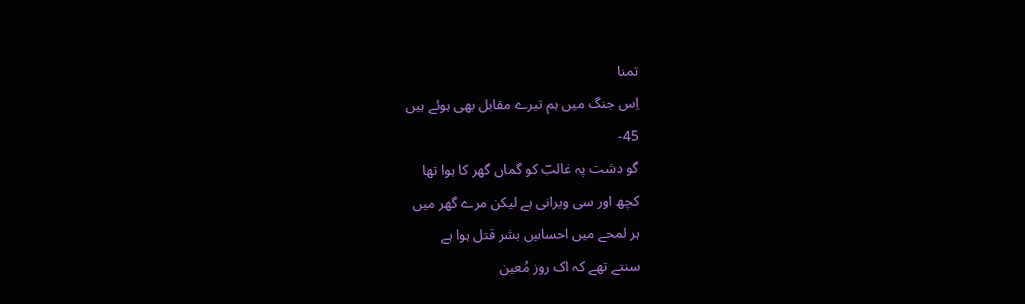تمنا
اِس جنگ میں ہم تیرے مقابل بھی ہوئے ہیں
45-
گو دشت پہ غالبؔ کو گماں گھر کا ہوا تھا
کچھ اور سی ویرانی ہے لیکن مرے گھر میں
ہر لمحے میں احساسِ بشر قتل ہوا ہے
سنتے تھے کہ اک روز مُعین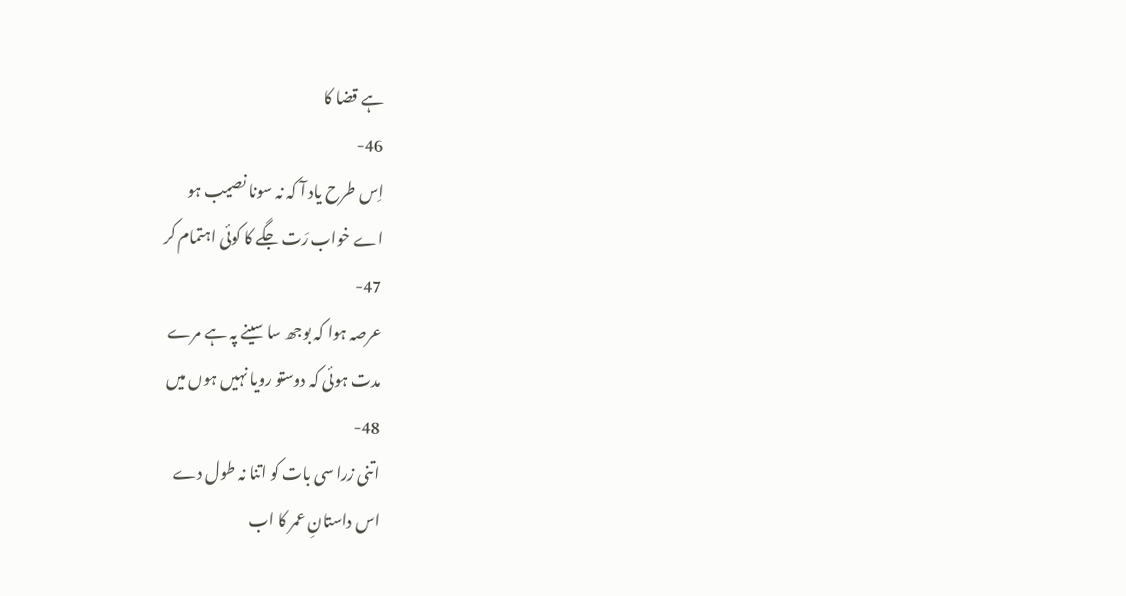ہے قضا کا
46-
اِس طرح یاد آ کہ نہ سونا نصیب ہو
اے خواب رَت جگے کا کوئی اہتمام کر
47-
عرصہ ہوا کہ بوجھ سا سینے پہ ہے مرے
مدت ہوئی کہ دوستو رویا نہیں ہوں میں
48-
اتنی زرا سی بات کو اتنا نہ طول دے
اس داستانِ عمر کا اب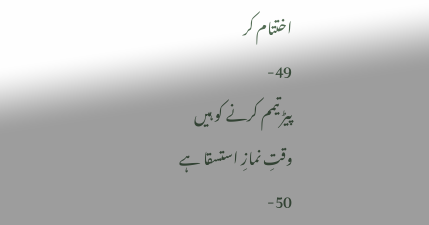اختتام کر
49-
پیڑ تیمم کرنے کو ہیں
وقتِ نمازِ استسقا ہے
50-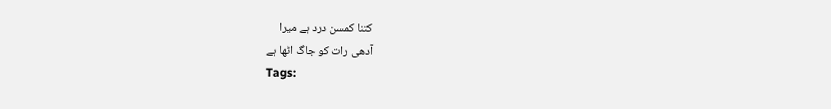کتنا کمسن درد ہے میرا
آدھی رات کو جاگ اٹھا ہے
Tags: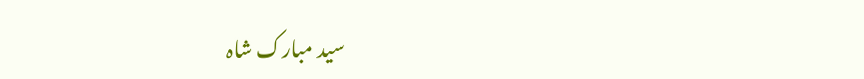سید مبارک شاہ